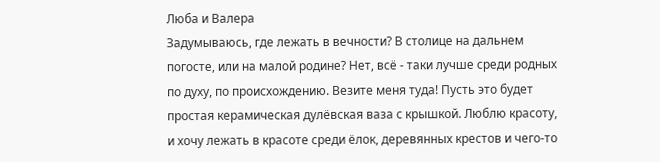Люба и Валера
Задумываюсь, где лежать в вечности? В столице на дальнем погосте, или на малой родине? Нет, всё - таки лучше среди родных по духу, по происхождению. Везите меня туда! Пусть это будет простая керамическая дулёвская ваза с крышкой. Люблю красоту, и хочу лежать в красоте среди ёлок, деревянных крестов и чего-то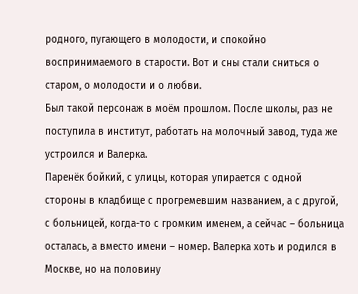родного, пугающего в молодости, и спокойно воспринимаемого в старости. Вот и сны стали сниться о старом, о молодости и о любви.
Был такой персонаж в моём прошлом. После школы, раз не поступила в институт, работать на молочный завод, туда же устроился и Валерка.
Паренёк бойкий, с улицы, которая упирается с одной стороны в кладбище с прогремевшим названием, а с другой, с больницей, когда-то с громким именем, а сейчас – больница осталась, а вместо имени – номер. Валерка хоть и родился в Москве, но на половину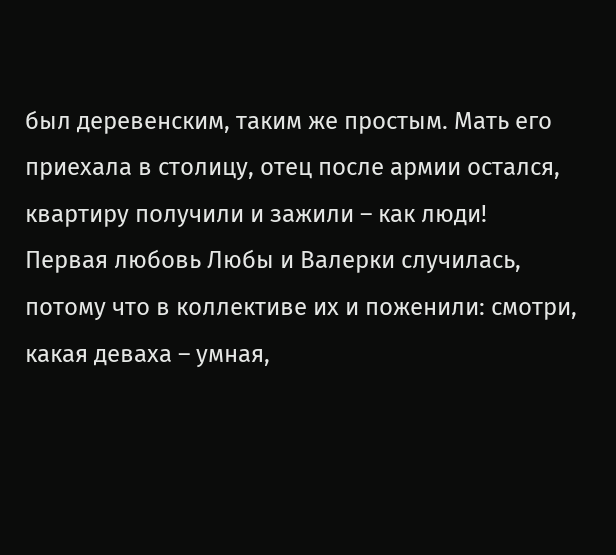был деревенским, таким же простым. Мать его приехала в столицу, отец после армии остался, квартиру получили и зажили – как люди!
Первая любовь Любы и Валерки случилась, потому что в коллективе их и поженили: смотри, какая деваха – умная,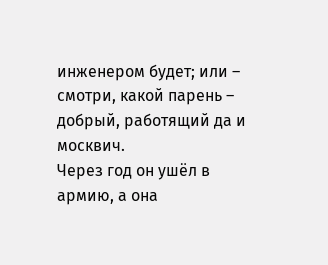инженером будет; или – смотри, какой парень – добрый, работящий да и москвич.
Через год он ушёл в армию, а она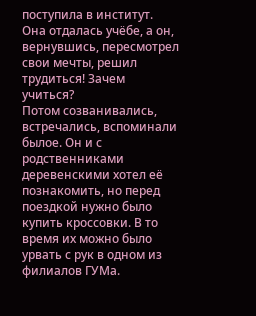поступила в институт. Она отдалась учёбе, а он, вернувшись, пересмотрел свои мечты, решил трудиться! Зачем учиться?
Потом созванивались, встречались, вспоминали былое. Он и с родственниками деревенскими хотел её познакомить, но перед поездкой нужно было купить кроссовки. В то время их можно было урвать с рук в одном из филиалов ГУМа.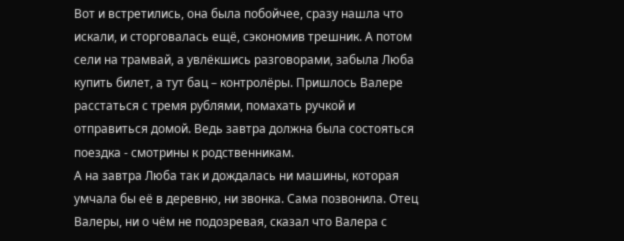Вот и встретились, она была побойчее, сразу нашла что искали, и сторговалась ещё, сэкономив трешник. А потом сели на трамвай, а увлёкшись разговорами, забыла Люба купить билет, а тут бац – контролёры. Пришлось Валере расстаться с тремя рублями, помахать ручкой и отправиться домой. Ведь завтра должна была состояться поездка - смотрины к родственникам.
А на завтра Люба так и дождалась ни машины, которая умчала бы её в деревню, ни звонка. Сама позвонила. Отец Валеры, ни о чём не подозревая, сказал что Валера с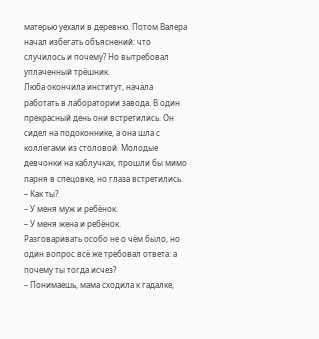матерью уехали в деревню. Потом Валера начал избегать объяснений: что случилось и почему? Но вытребовал уплаченный трёшник.
Люба окончила институт, начала работать в лаборатории завода. В один прекрасный день они встретились. Он сидел на подоконнике, а она шла с коллегами из столовой. Молодые девчонки на каблучках, прошли бы мимо парня в спецовке, но глаза встретились.
– Как ты?
– У меня муж и ребёнок.
– У меня жена и ребёнок.
Разговаривать особо не о чём было, но один вопрос всё же требовал ответа: а почему ты тогда исчез?
– Понимаешь, мама сходила к гадалке,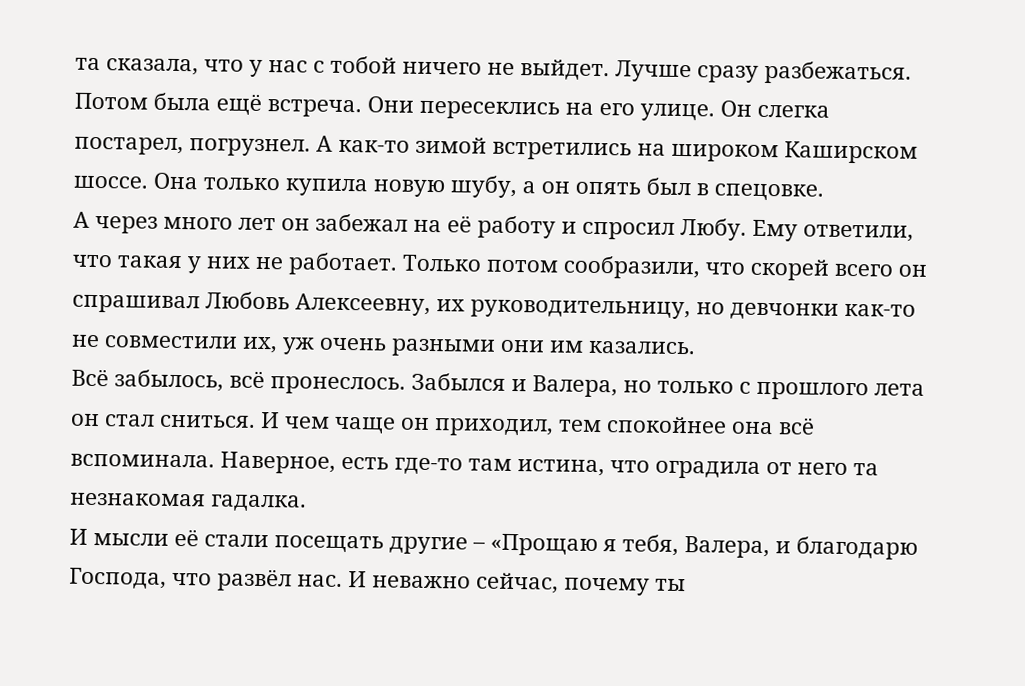та сказала, что у нас с тобой ничего не выйдет. Лучше сразу разбежаться.
Потом была ещё встреча. Они пересеклись на его улице. Он слегка постарел, погрузнел. А как-то зимой встретились на широком Каширском шоссе. Она только купила новую шубу, а он опять был в спецовке.
А через много лет он забежал на её работу и спросил Любу. Ему ответили, что такая у них не работает. Только потом сообразили, что скорей всего он спрашивал Любовь Алексеевну, их руководительницу, но девчонки как-то не совместили их, уж очень разными они им казались.
Всё забылось, всё пронеслось. Забылся и Валера, но только с прошлого лета он стал сниться. И чем чаще он приходил, тем спокойнее она всё вспоминала. Наверное, есть где-то там истина, что оградила от него та незнакомая гадалка.
И мысли её стали посещать другие – «Прощаю я тебя, Валера, и благодарю Господа, что развёл нас. И неважно сейчас, почему ты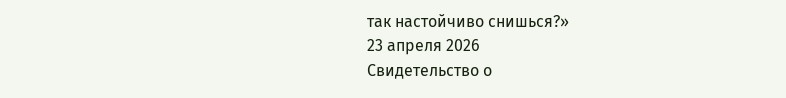так настойчиво снишься?»
23 апреля 2026
Свидетельство о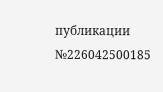публикации №226042500185